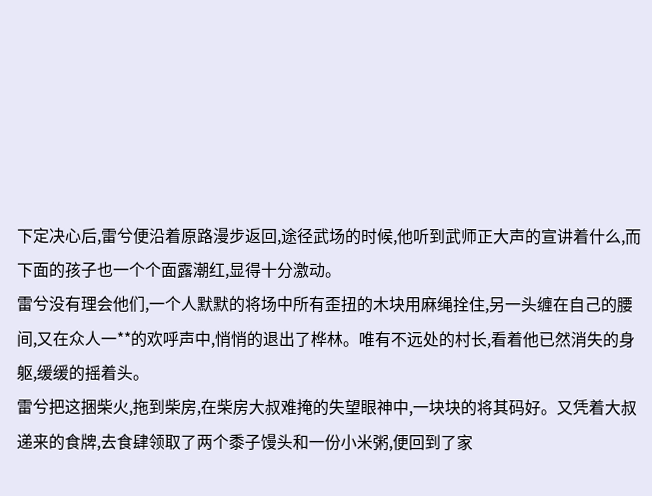下定决心后,雷兮便沿着原路漫步返回,途径武场的时候,他听到武师正大声的宣讲着什么,而下面的孩子也一个个面露潮红,显得十分激动。
雷兮没有理会他们,一个人默默的将场中所有歪扭的木块用麻绳拴住,另一头缠在自己的腰间,又在众人一**的欢呼声中,悄悄的退出了桦林。唯有不远处的村长,看着他已然消失的身躯,缓缓的摇着头。
雷兮把这捆柴火,拖到柴房,在柴房大叔难掩的失望眼神中,一块块的将其码好。又凭着大叔递来的食牌,去食肆领取了两个黍子馒头和一份小米粥,便回到了家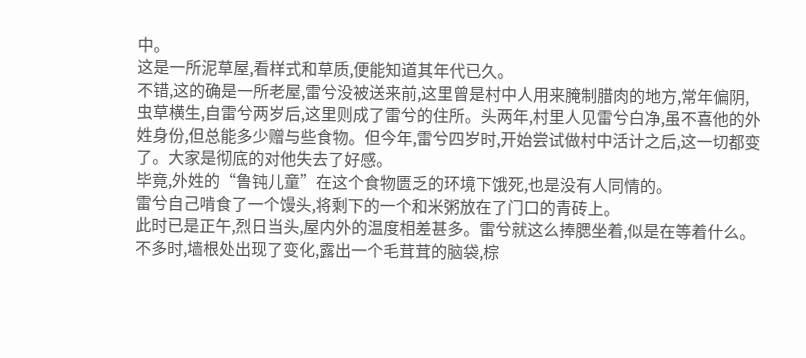中。
这是一所泥草屋,看样式和草质,便能知道其年代已久。
不错,这的确是一所老屋,雷兮没被送来前,这里曾是村中人用来腌制腊肉的地方,常年偏阴,虫草横生,自雷兮两岁后,这里则成了雷兮的住所。头两年,村里人见雷兮白净,虽不喜他的外姓身份,但总能多少赠与些食物。但今年,雷兮四岁时,开始尝试做村中活计之后,这一切都变了。大家是彻底的对他失去了好感。
毕竟,外姓的“鲁钝儿童”在这个食物匮乏的环境下饿死,也是没有人同情的。
雷兮自己啃食了一个馒头,将剩下的一个和米粥放在了门口的青砖上。
此时已是正午,烈日当头,屋内外的温度相差甚多。雷兮就这么捧腮坐着,似是在等着什么。
不多时,墙根处出现了变化,露出一个毛茸茸的脑袋,棕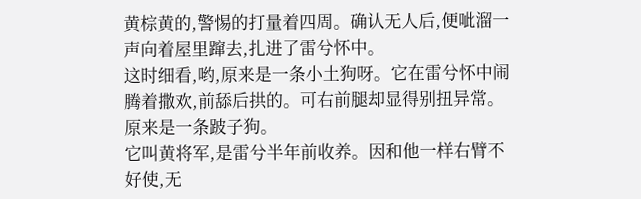黄棕黄的,警惕的打量着四周。确认无人后,便呲溜一声向着屋里蹿去,扎进了雷兮怀中。
这时细看,哟,原来是一条小土狗呀。它在雷兮怀中闹腾着撒欢,前舔后拱的。可右前腿却显得别扭异常。原来是一条跛子狗。
它叫黄将军,是雷兮半年前收养。因和他一样右臂不好使,无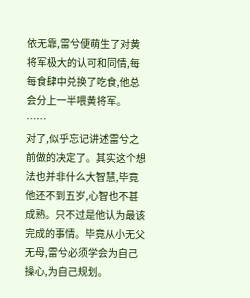依无靠,雷兮便萌生了对黄将军极大的认可和同情,每每食肆中兑换了吃食,他总会分上一半喂黄将军。
……
对了,似乎忘记讲述雷兮之前做的决定了。其实这个想法也并非什么大智慧,毕竟他还不到五岁,心智也不甚成熟。只不过是他认为最该完成的事情。毕竟从小无父无母,雷兮必须学会为自己操心,为自己规划。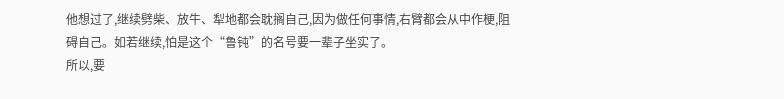他想过了,继续劈柴、放牛、犁地都会耽搁自己,因为做任何事情,右臂都会从中作梗,阻碍自己。如若继续,怕是这个“鲁钝”的名号要一辈子坐实了。
所以,要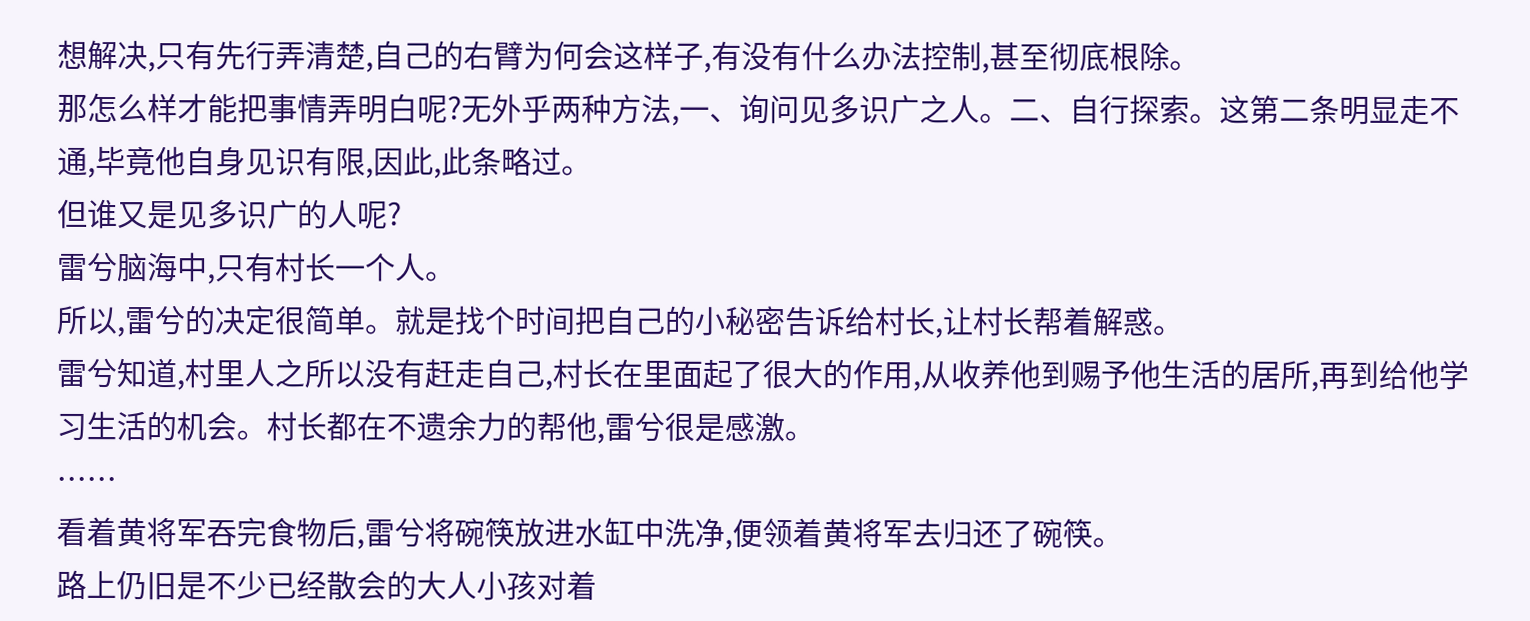想解决,只有先行弄清楚,自己的右臂为何会这样子,有没有什么办法控制,甚至彻底根除。
那怎么样才能把事情弄明白呢?无外乎两种方法,一、询问见多识广之人。二、自行探索。这第二条明显走不通,毕竟他自身见识有限,因此,此条略过。
但谁又是见多识广的人呢?
雷兮脑海中,只有村长一个人。
所以,雷兮的决定很简单。就是找个时间把自己的小秘密告诉给村长,让村长帮着解惑。
雷兮知道,村里人之所以没有赶走自己,村长在里面起了很大的作用,从收养他到赐予他生活的居所,再到给他学习生活的机会。村长都在不遗余力的帮他,雷兮很是感激。
……
看着黄将军吞完食物后,雷兮将碗筷放进水缸中洗净,便领着黄将军去归还了碗筷。
路上仍旧是不少已经散会的大人小孩对着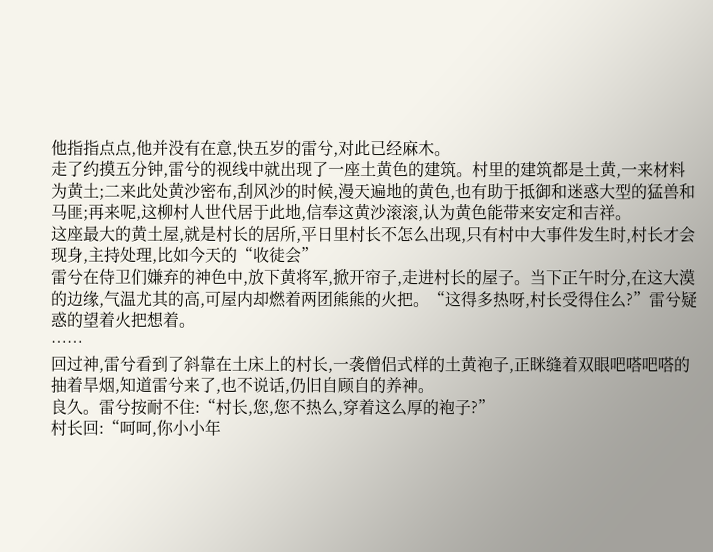他指指点点,他并没有在意,快五岁的雷兮,对此已经麻木。
走了约摸五分钟,雷兮的视线中就出现了一座土黄色的建筑。村里的建筑都是土黄,一来材料为黄土;二来此处黄沙密布,刮风沙的时候,漫天遍地的黄色,也有助于抵御和迷惑大型的猛兽和马匪;再来呢,这柳村人世代居于此地,信奉这黄沙滚滚,认为黄色能带来安定和吉祥。
这座最大的黄土屋,就是村长的居所,平日里村长不怎么出现,只有村中大事件发生时,村长才会现身,主持处理,比如今天的“收徒会”
雷兮在侍卫们嫌弃的神色中,放下黄将军,掀开帘子,走进村长的屋子。当下正午时分,在这大漠的边缘,气温尤其的高,可屋内却燃着两团熊熊的火把。“这得多热呀,村长受得住么?”雷兮疑惑的望着火把想着。
……
回过神,雷兮看到了斜靠在土床上的村长,一袭僧侣式样的土黄袍子,正眯缝着双眼吧嗒吧嗒的抽着旱烟,知道雷兮来了,也不说话,仍旧自顾自的养神。
良久。雷兮按耐不住:“村长,您,您不热么,穿着这么厚的袍子?”
村长回:“呵呵,你小小年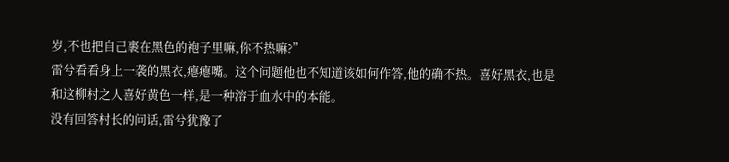岁,不也把自己裹在黑色的袍子里嘛,你不热嘛?”
雷兮看看身上一袭的黑衣,瘪瘪嘴。这个问题他也不知道该如何作答,他的确不热。喜好黑衣,也是和这柳村之人喜好黄色一样,是一种溶于血水中的本能。
没有回答村长的问话,雷兮犹豫了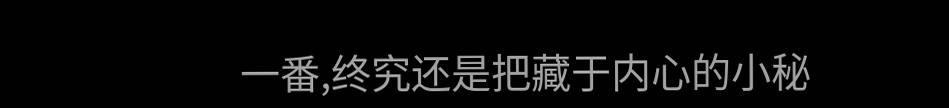一番,终究还是把藏于内心的小秘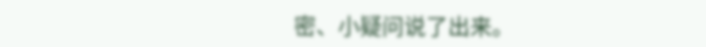密、小疑问说了出来。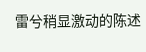雷兮稍显激动的陈述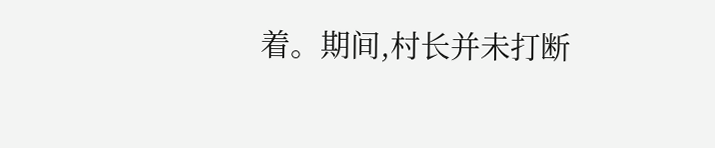着。期间,村长并未打断